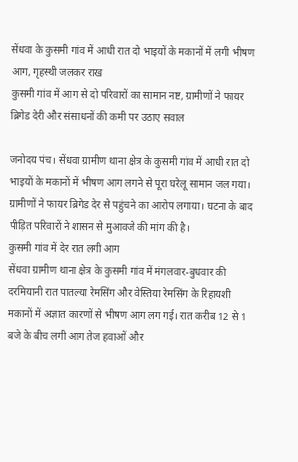सेंधवा के कुसमी गांव में आधी रात दो भाइयों के मकानों में लगी भीषण आग, गृहस्थी जलकर राख
कुसमी गांव में आग से दो परिवारों का सामान नष्ट, ग्रामीणों ने फायर ब्रिगेड देरी और संसाधनों की कमी पर उठाए सवाल

जनोदय पंच। सेंधवा ग्रामीण थाना क्षेत्र के कुसमी गांव में आधी रात दो भाइयों के मकानों में भीषण आग लगने से पूरा घरेलू सामान जल गया। ग्रामीणों ने फायर ब्रिगेड देर से पहुंचने का आरोप लगाया। घटना के बाद पीड़ित परिवारों ने शासन से मुआवजे की मांग की है।
कुसमी गांव में देर रात लगी आग
सेंधवा ग्रामीण थाना क्षेत्र के कुसमी गांव में मंगलवार-बुधवार की दरमियानी रात पातल्या रेमसिंग और वेस्तिया रेमसिंग के रिहायशी मकानों में अज्ञात कारणों से भीषण आग लग गई। रात करीब 12 से 1 बजे के बीच लगी आग तेज हवाओं और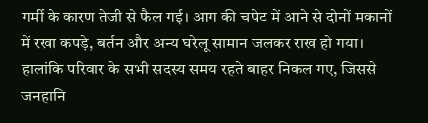गर्मी के कारण तेजी से फैल गई। आग की चपेट में आने से दोनों मकानों में रखा कपड़े, बर्तन और अन्य घरेलू सामान जलकर राख हो गया। हालांकि परिवार के सभी सदस्य समय रहते बाहर निकल गए, जिससे जनहानि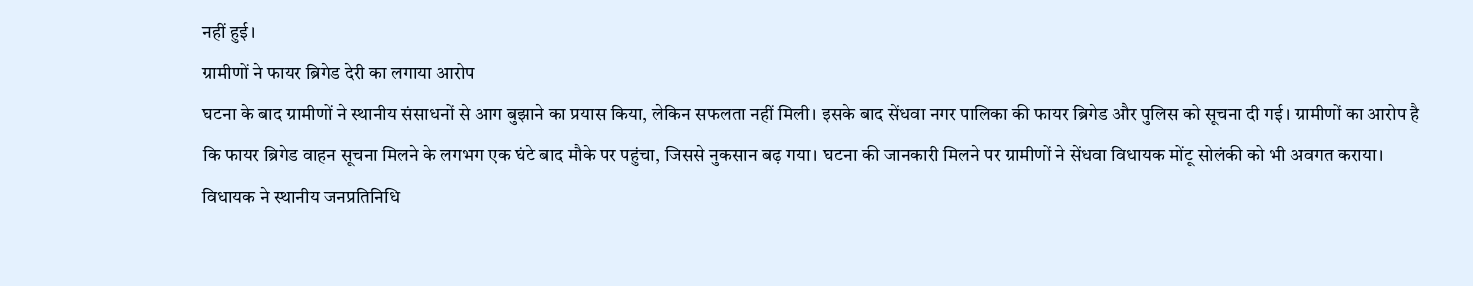नहीं हुई।
ग्रामीणों ने फायर ब्रिगेड देरी का लगाया आरोप
घटना के बाद ग्रामीणों ने स्थानीय संसाधनों से आग बुझाने का प्रयास किया, लेकिन सफलता नहीं मिली। इसके बाद सेंधवा नगर पालिका की फायर ब्रिगेड और पुलिस को सूचना दी गई। ग्रामीणों का आरोप है कि फायर ब्रिगेड वाहन सूचना मिलने के लगभग एक घंटे बाद मौके पर पहुंचा, जिससे नुकसान बढ़ गया। घटना की जानकारी मिलने पर ग्रामीणों ने सेंधवा विधायक मोंटू सोलंकी को भी अवगत कराया। विधायक ने स्थानीय जनप्रतिनिधि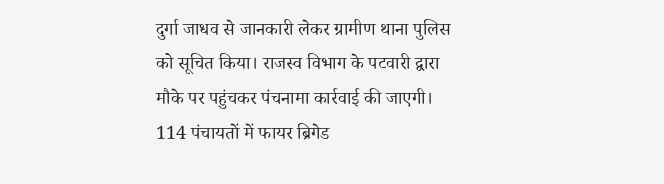दुर्गा जाधव से जानकारी लेकर ग्रामीण थाना पुलिस को सूचित किया। राजस्व विभाग के पटवारी द्वारा मौके पर पहुंचकर पंचनामा कार्रवाई की जाएगी।
114 पंचायतों में फायर ब्रिगेड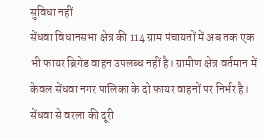सुविधा नहीं
सेंधवा विधानसभा क्षेत्र की 114 ग्राम पंचायतों में अब तक एक भी फायर ब्रिगेड वाहन उपलब्ध नहीं है। ग्रामीण क्षेत्र वर्तमान में केवल सेंधवा नगर पालिका के दो फायर वाहनों पर निर्भर है। सेंधवा से वरला की दूरी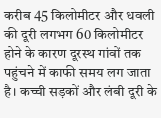करीब 45 किलोमीटर और धवली की दूरी लगभग 60 किलोमीटर होने के कारण दूरस्थ गांवों तक पहुंचने में काफी समय लग जाता है। कच्ची सड़कों और लंबी दूरी के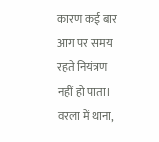कारण कई बार आग पर समय रहते नियंत्रण नहीं हो पाता। वरला में थाना,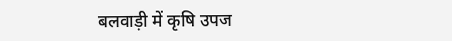बलवाड़ी में कृषि उपज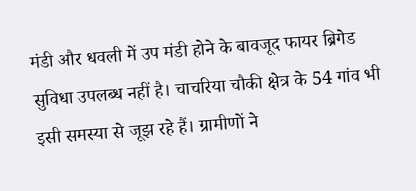मंडी और धवली में उप मंडी होने के बावजूद फायर ब्रिगेड सुविधा उपलब्ध नहीं है। चाचरिया चौकी क्षेत्र के 54 गांव भी इसी समस्या से जूझ रहे हैं। ग्रामीणों ने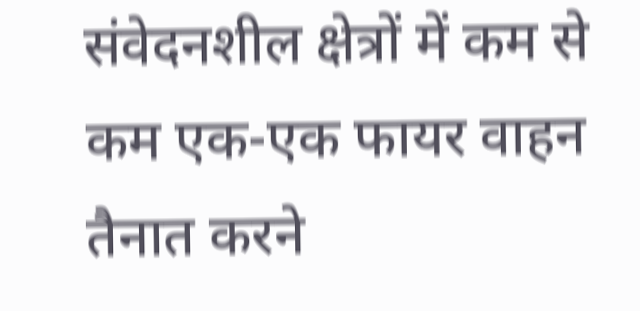संवेदनशील क्षेत्रों में कम से कम एक-एक फायर वाहन तैनात करने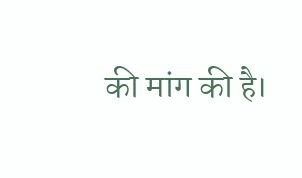की मांग की है।